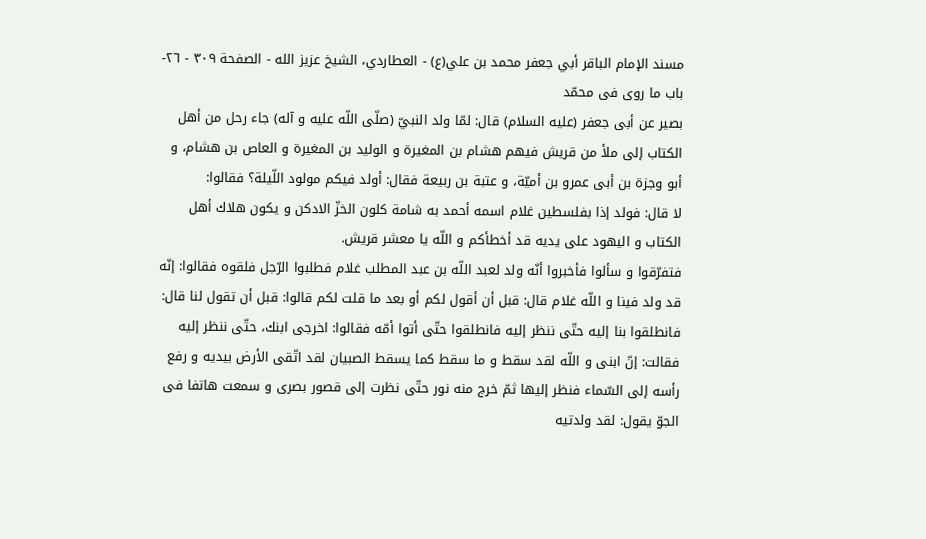مسند الإمام الباقر أبي جعفر محمد بن علي(ع) - العطاردي، الشيخ عزيز الله - الصفحة ٣٠٩ - ٢٦- باب ما روى فى محمّد
بصير عن أبى جعفر (عليه السلام) قال: لمّا ولد النبيّ (صلّى اللّه عليه و آله) جاء رحل من أهل الكتاب إلى ملأ من قريش فيهم هشام بن المغيرة و الوليد بن المغيرة و العاص بن هشام، و أبو وجزة بن أبى عمرو بن أميّة، و عتبة بن ربيعة فقال: أولد فيكم مولود اللّيلة؟ فقالوا:
لا قال: فولد إذا بفلسطين غلام اسمه أحمد به شامة كلون الخزّ الادكن و يكون هلاك أهل الكتاب و اليهود على يديه قد أخطأكم و اللّه يا معشر قريش.
فتفرّقوا و سألوا فأخبروا أنّه ولد لعبد اللّه بن عبد المطلب غلام فطلبوا الرّجل فلقوه فقالوا: إنّه قد ولد فينا و اللّه غلام قال: قبل أن أقول لكم أو بعد ما قلت لكم قالوا: قبل أن تقول لنا قال: فانطلقوا بنا إليه حتّى ننظر إليه فانطلقوا حتّى أتوا أمّه فقالوا: اخرجى ابنك، حتّى ننظر إليه فقالت: إنّ ابنى و اللّه لقد سقط و ما سقط كما يسقط الصبيان لقد اتّقى الأرض بيديه و رفع رأسه إلى السّماء فنظر إليها ثمّ خرج منه نور حتّى نظرت إلى قصور بصرى و سمعت هاتفا فى الجوّ يقول: لقد ولدتيه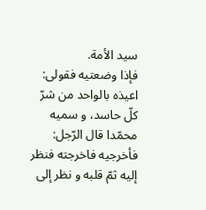سيد الأمة.
فإذا وضعتيه فقولى: اعيذه بالواحد من شرّ كلّ حاسد، و سميه محمّدا قال الرّجل: فأخرجيه فاخرجته فنظر إليه ثمّ قلبه و نظر إلى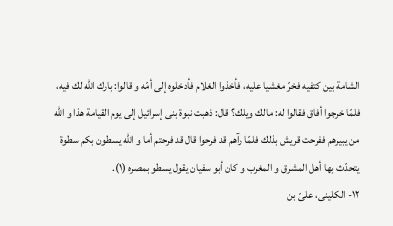الشامة بين كتفيه فخرّ مغشيا عليه، فأخذوا الغلام فأدخلوه إلى أمّه و قالوا: بارك اللّه لك فيه، فلمّا خرجوا أفاق فقالوا له: مالك ويلك؟ قال: ذهبت نبوة بنى إسرائيل إلى يوم القيامة هذا و اللّه من يبيرهم ففرحت قريش بذلك فلمّا رآهم قد فرحوا قال قد فرحتم أما و اللّه يسطون بكم سطوة يتحدّث بها أهل المشرق و المغرب و كان أبو سفيان يقول يسطو بمصره (١).
١٢- الكلينى، علىّ بن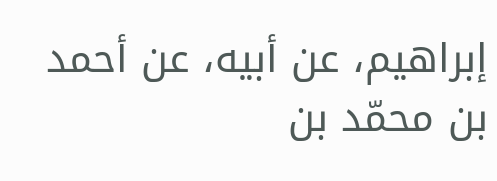إبراهيم، عن أبيه، عن أحمد بن محمّد بن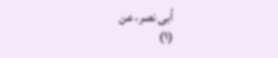أبى نصر، عن
(١)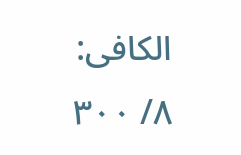الكافى: ٨/ ٣٠٠